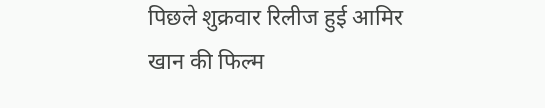पिछले शुक्रवार रिलीज हुई आमिर खान की फिल्म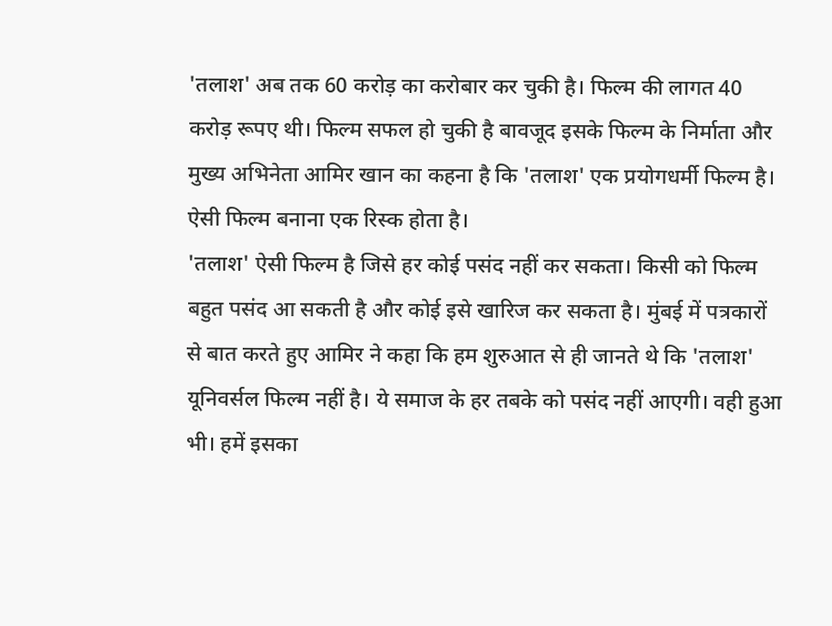'तलाश' अब तक 60 करोड़ का करोबार कर चुकी है। फिल्म की लागत 40 करोड़ रूपए थी। फिल्म सफल हो चुकी है बावजूद इसके फिल्म के निर्माता और मुख्य अभिनेता आमिर खान का कहना है कि 'तलाश' एक प्रयोगधर्मी फिल्म है। ऐसी फिल्म बनाना एक रिस्क होता है।
'तलाश' ऐसी फिल्म है जिसे हर कोई पसंद नहीं कर सकता। किसी को फिल्म बहुत पसंद आ सकती है और कोई इसे खारिज कर सकता है। मुंबई में पत्रकारों से बात करते हुए आमिर ने कहा कि हम शुरुआत से ही जानते थे कि 'तलाश' यूनिवर्सल फिल्म नहीं है। ये समाज के हर तबके को पसंद नहीं आएगी। वही हुआ भी। हमें इसका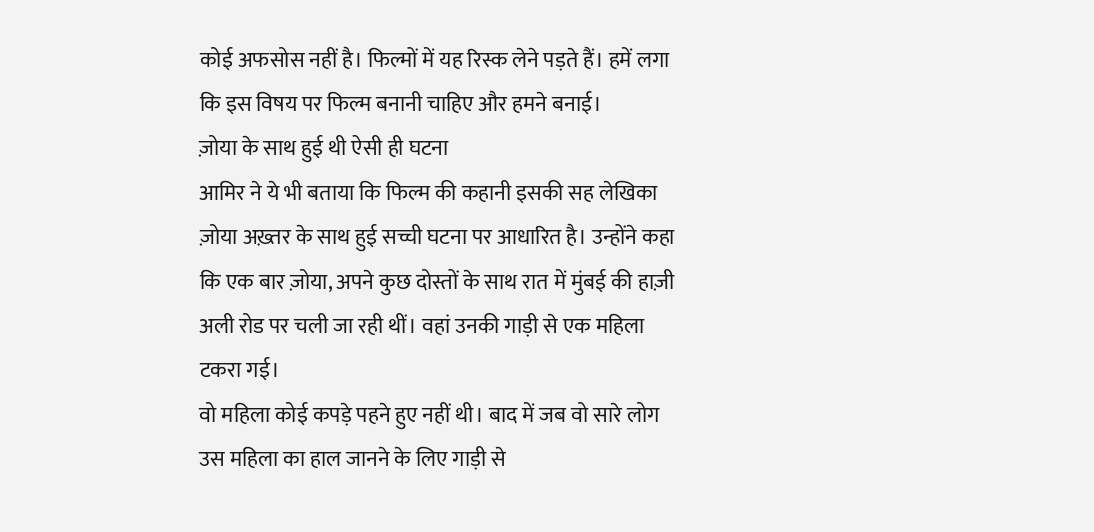कोई अफसोस नहीं है। फिल्मों में यह रिस्क लेने पड़ते हैं। हमें लगा कि इस विषय पर फिल्म बनानी चाहिए और हमने बनाई।
ज़ोया के साथ हुई थी ऐसी ही घटना
आमिर ने ये भी बताया कि फिल्म की कहानी इसकी सह लेखिका ज़ोया अख़्तर के साथ हुई सच्ची घटना पर आधारित है। उन्होंने कहा कि एक बार ज़ोया, अपने कुछ दोस्तों के साथ रात में मुंबई की हाज़ी अली रोड पर चली जा रही थीं। वहां उनकी गाड़ी से एक महिला टकरा गई।
वो महिला कोई कपड़े पहने हुए नहीं थी। बाद में जब वो सारे लोग उस महिला का हाल जानने के लिए गाड़ी से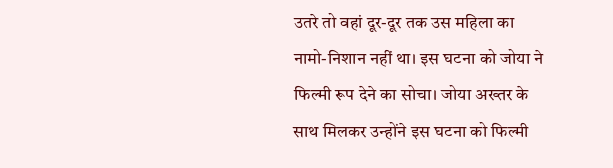उतरे तो वहां दूर-दूर तक उस महिला का नामो-निशान नहीं था। इस घटना को जोया ने फिल्मी रूप देने का सोचा। जोया अख्तर के साथ मिलकर उन्होंने इस घटना को फिल्मी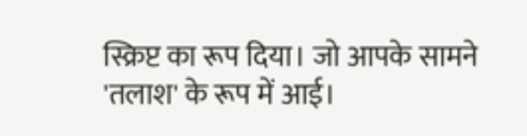स्क्रिप्ट का रूप दिया। जो आपके सामने 'तलाश' के रूप में आई।